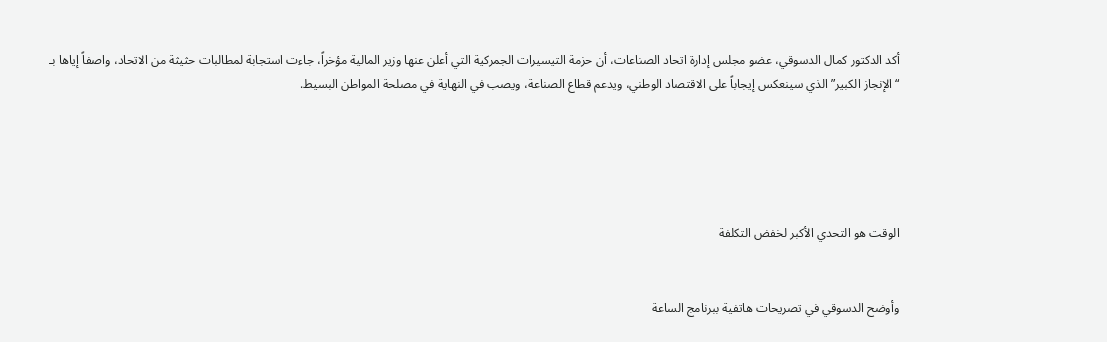أكد الدكتور كمال الدسوقي، عضو مجلس إدارة اتحاد الصناعات، أن حزمة التيسيرات الجمركية التي أعلن عنها وزير المالية مؤخراً، جاءت استجابة لمطالبات حثيثة من الاتحاد، واصفاً إياها بـ “الإنجاز الكبير” الذي سينعكس إيجاباً على الاقتصاد الوطني، ويدعم قطاع الصناعة، ويصب في النهاية في مصلحة المواطن البسيط.





الوقت هو التحدي الأكبر لخفض التكلفة


وأوضح الدسوقي في تصريحات هاتفية ببرنامج الساعة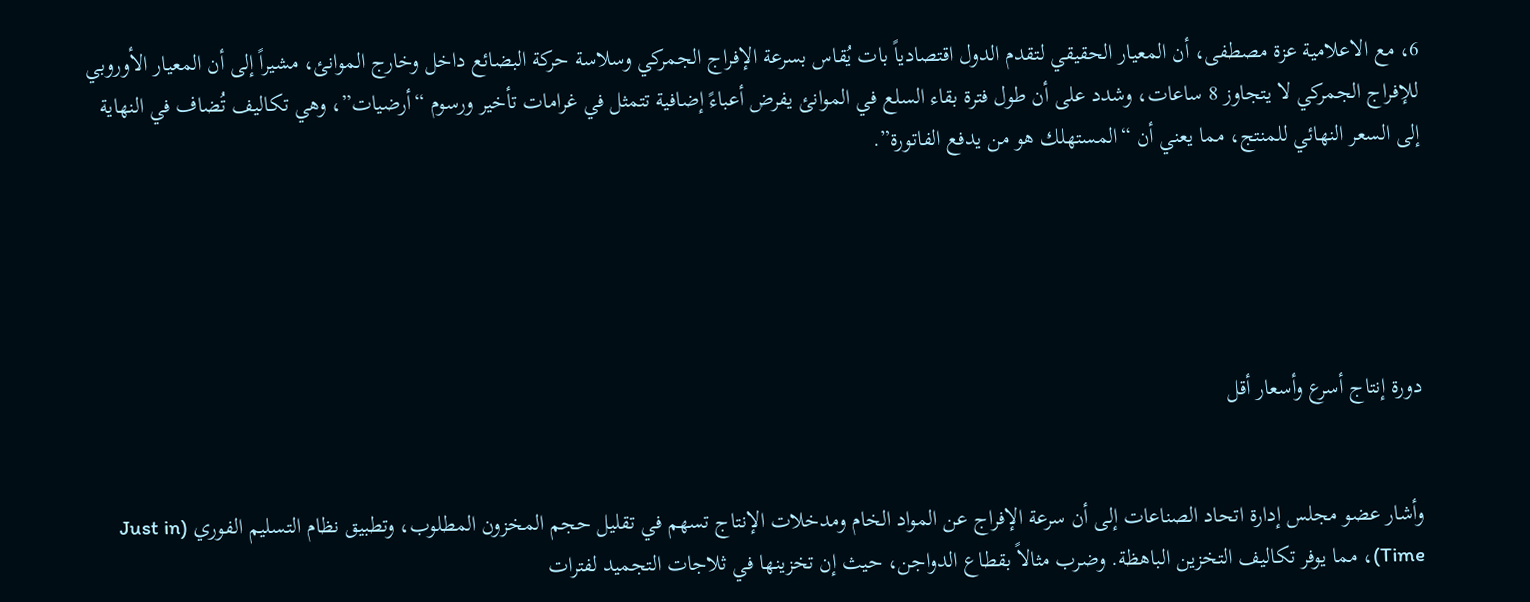6، مع الاعلامية عزة مصطفى، أن المعيار الحقيقي لتقدم الدول اقتصادياً بات يُقاس بسرعة الإفراج الجمركي وسلاسة حركة البضائع داخل وخارج الموانئ، مشيراً إلى أن المعيار الأوروبي للإفراج الجمركي لا يتجاوز 8 ساعات، وشدد على أن طول فترة بقاء السلع في الموانئ يفرض أعباءً إضافية تتمثل في غرامات تأخير ورسوم “أرضيات”، وهي تكاليف تُضاف في النهاية إلى السعر النهائي للمنتج، مما يعني أن “المستهلك هو من يدفع الفاتورة”.





دورة إنتاج أسرع وأسعار أقل


وأشار عضو مجلس إدارة اتحاد الصناعات إلى أن سرعة الإفراج عن المواد الخام ومدخلات الإنتاج تسهم في تقليل حجم المخزون المطلوب، وتطبيق نظام التسليم الفوري (Just in Time)، مما يوفر تكاليف التخزين الباهظة. وضرب مثالاً بقطاع الدواجن، حيث إن تخزينها في ثلاجات التجميد لفترات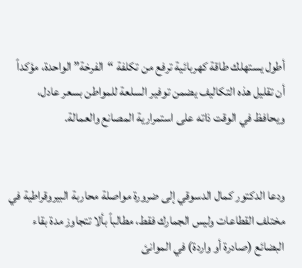أطول يستهلك طاقة كهربائية ترفع من تكلفة “الفرخة” الواحدة، مؤكداً أن تقليل هذه التكاليف يضمن توفير السلعة للمواطن بسعر عادل، ويحافظ في الوقت ذاته على استمرارية المصانع والعمالة.


ودعا الدكتور كمال الدسوقي إلى ضرورة مواصلة محاربة البيروقراطية في مختلف القطاعات وليس الجمارك فقط، مطالباً بألا تتجاوز مدة بقاء البضائع (صادرة أو واردة) في الموانئ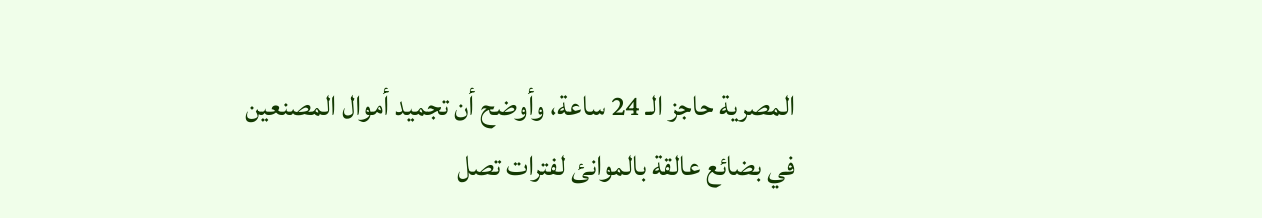المصرية حاجز الـ 24 ساعة، وأوضح أن تجميد أموال المصنعين في بضائع عالقة بالموانئ لفترات تصل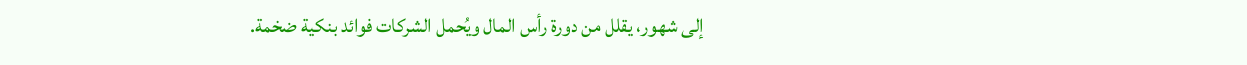إلى شهور، يقلل من دورة رأس المال ويُحمل الشركات فوائد بنكية ضخمة.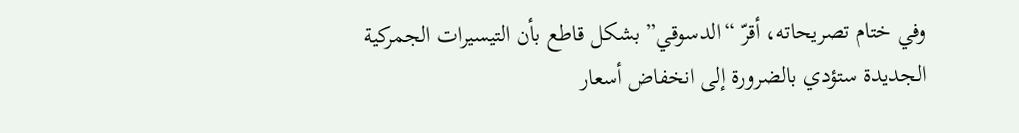وفي ختام تصريحاته، أقرّ “الدسوقي” بشكل قاطع بأن التيسيرات الجمركية الجديدة ستؤدي بالضرورة إلى انخفاض أسعار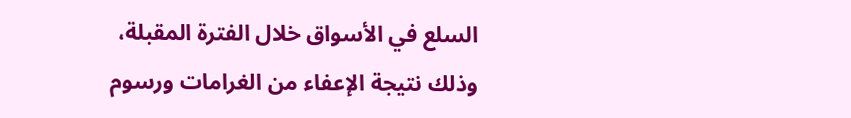السلع في الأسواق خلال الفترة المقبلة، وذلك نتيجة الإعفاء من الغرامات ورسوم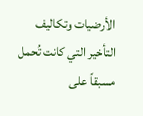الأرضيات وتكاليف التأخير التي كانت تُحمل مسبقاً على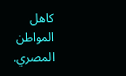كاهل المواطن المصري.